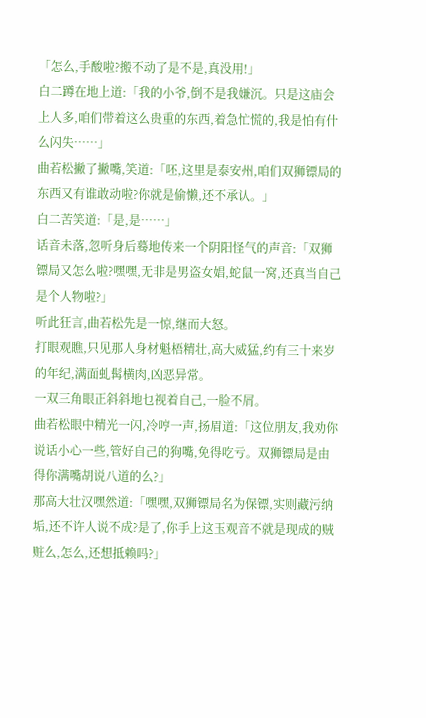「怎么,手酸啦?搬不动了是不是,真没用!」
白二蹲在地上道:「我的小爷,倒不是我嫌沉。只是这庙会上人多,咱们带着这么贵重的东西,着急忙慌的,我是怕有什么闪失……」
曲若松撇了撇嘴,笑道:「呸,这里是泰安州,咱们双狮镖局的东西又有谁敢动啦?你就是偷懒,还不承认。」
白二苦笑道:「是,是……」
话音未落,忽听身后蓦地传来一个阴阳怪气的声音:「双狮镖局又怎么啦?嘿嘿,无非是男盗女娼,蛇鼠一窝,还真当自己是个人物啦?」
听此狂言,曲若松先是一惊,继而大怒。
打眼观瞧,只见那人身材魁梧精壮,高大威猛,约有三十来岁的年纪,满面虬髯横肉,凶恶异常。
一双三角眼正斜斜地乜视着自己,一脸不屑。
曲若松眼中精光一闪,冷哼一声,扬眉道:「这位朋友,我劝你说话小心一些,管好自己的狗嘴,免得吃亏。双狮镖局是由得你满嘴胡说八道的么?」
那高大壮汉嘿然道:「嘿嘿,双狮镖局名为保镖,实则藏污纳垢,还不许人说不成?是了,你手上这玉观音不就是现成的贼赃么,怎么,还想抵赖吗?」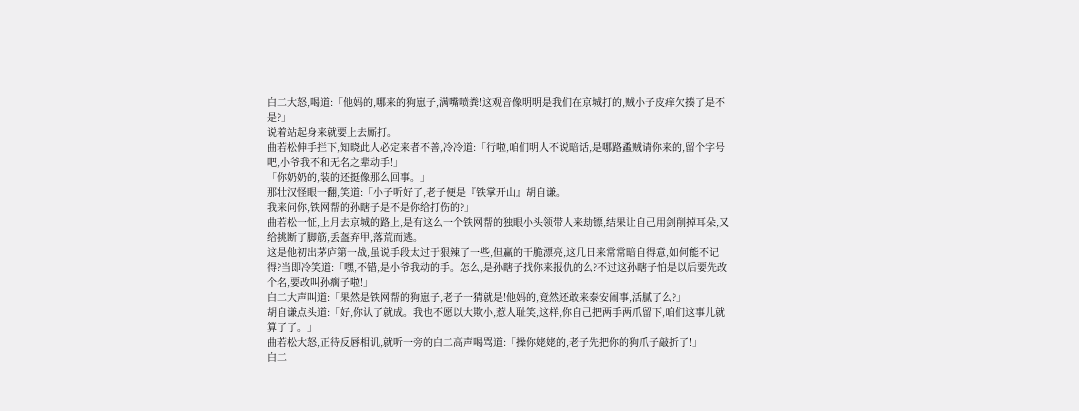白二大怒,喝道:「他妈的,哪来的狗崽子,满嘴喷粪!这观音像明明是我们在京城打的,贼小子皮痒欠揍了是不是?」
说着站起身来就要上去厮打。
曲若松伸手拦下,知晓此人必定来者不善,冷冷道:「行啦,咱们明人不说暗话,是哪路蟊贼请你来的,留个字号吧,小爷我不和无名之辈动手!」
「你奶奶的,装的还挺像那么回事。」
那壮汉怪眼一翻,笑道:「小子听好了,老子便是『铁掌开山』胡自谦。
我来问你,铁网帮的孙瞎子是不是你给打伤的?」
曲若松一怔,上月去京城的路上,是有这么一个铁网帮的独眼小头领带人来劫镖,结果让自己用剑削掉耳朵,又给挑断了脚筋,丢盔弃甲,落荒而逃。
这是他初出茅庐第一战,虽说手段太过于狠辣了一些,但赢的干脆漂亮,这几日来常常暗自得意,如何能不记得?当即冷笑道:「嘿,不错,是小爷我动的手。怎么,是孙瞎子找你来报仇的么?不过这孙瞎子怕是以后要先改个名,要改叫孙瘸子啦!」
白二大声叫道:「果然是铁网帮的狗崽子,老子一猜就是!他妈的,竟然还敢来泰安闹事,活腻了么?」
胡自谦点头道:「好,你认了就成。我也不愿以大欺小,惹人耻笑,这样,你自己把两手两爪留下,咱们这事儿就算了了。」
曲若松大怒,正待反唇相讥,就听一旁的白二高声喝骂道:「操你姥姥的,老子先把你的狗爪子敲折了!」
白二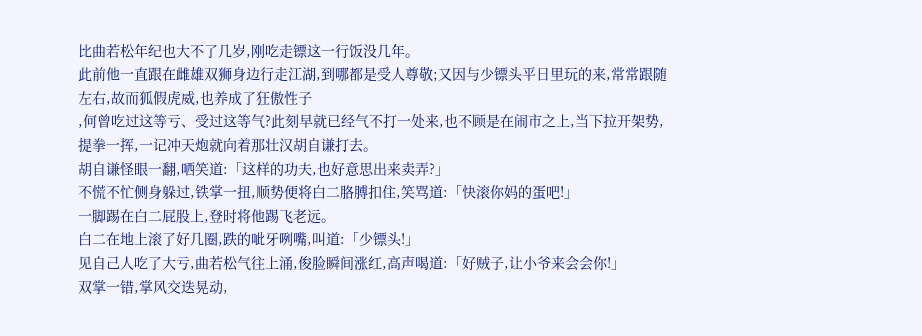比曲若松年纪也大不了几岁,刚吃走镖这一行饭没几年。
此前他一直跟在雌雄双狮身边行走江湖,到哪都是受人尊敬;又因与少镖头平日里玩的来,常常跟随左右,故而狐假虎威,也养成了狂傲性子
,何曾吃过这等亏、受过这等气?此刻早就已经气不打一处来,也不顾是在闹市之上,当下拉开架势,提拳一挥,一记冲天炮就向着那壮汉胡自谦打去。
胡自谦怪眼一翻,哂笑道:「这样的功夫,也好意思出来卖弄?」
不慌不忙侧身躲过,铁掌一扭,顺势便将白二胳膊扣住,笑骂道:「快滚你妈的蛋吧!」
一脚踢在白二屁股上,登时将他踢飞老远。
白二在地上滚了好几圈,跌的呲牙咧嘴,叫道:「少镖头!」
见自己人吃了大亏,曲若松气往上涌,俊脸瞬间涨红,高声喝道:「好贼子,让小爷来会会你!」
双掌一错,掌风交迭晃动,